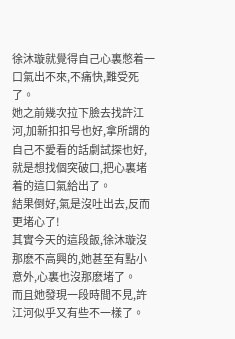徐沐璇就覺得自己心裏憋着一口氣出不來,不痛快,難受死了。
她之前幾次拉下臉去找許江河,加新扣扣号也好,拿所謂的自己不愛看的話劇試探也好,就是想找個突破口,把心裏堵着的這口氣給出了。
結果倒好,氣是沒吐出去,反而更堵心了!
其實今天的這段飯,徐沐璇沒那麽不高興的,她甚至有點小意外,心裏也沒那麽堵了。
而且她發現一段時間不見,許江河似乎又有些不一樣了。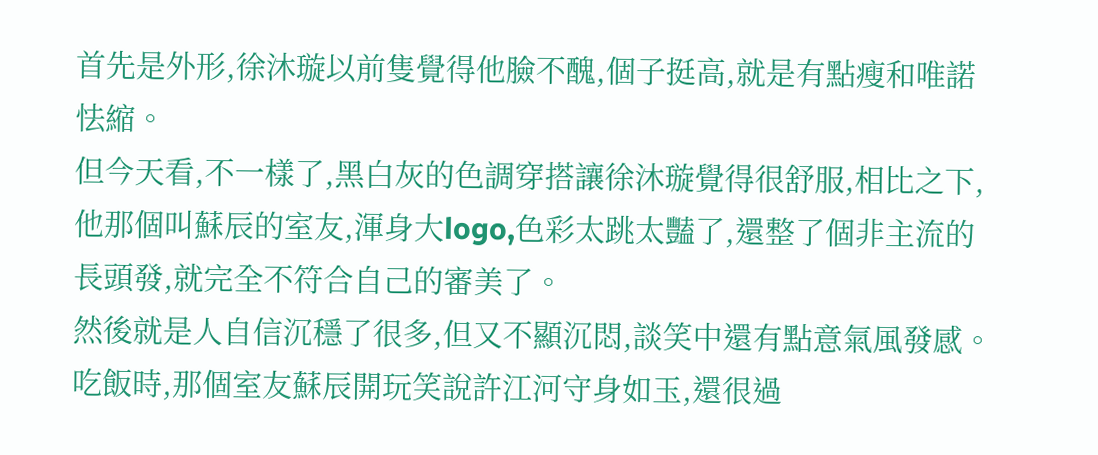首先是外形,徐沐璇以前隻覺得他臉不醜,個子挺高,就是有點瘦和唯諾怯縮。
但今天看,不一樣了,黑白灰的色調穿搭讓徐沐璇覺得很舒服,相比之下,他那個叫蘇辰的室友,渾身大logo,色彩太跳太豔了,還整了個非主流的長頭發,就完全不符合自己的審美了。
然後就是人自信沉穩了很多,但又不顯沉悶,談笑中還有點意氣風發感。
吃飯時,那個室友蘇辰開玩笑說許江河守身如玉,還很過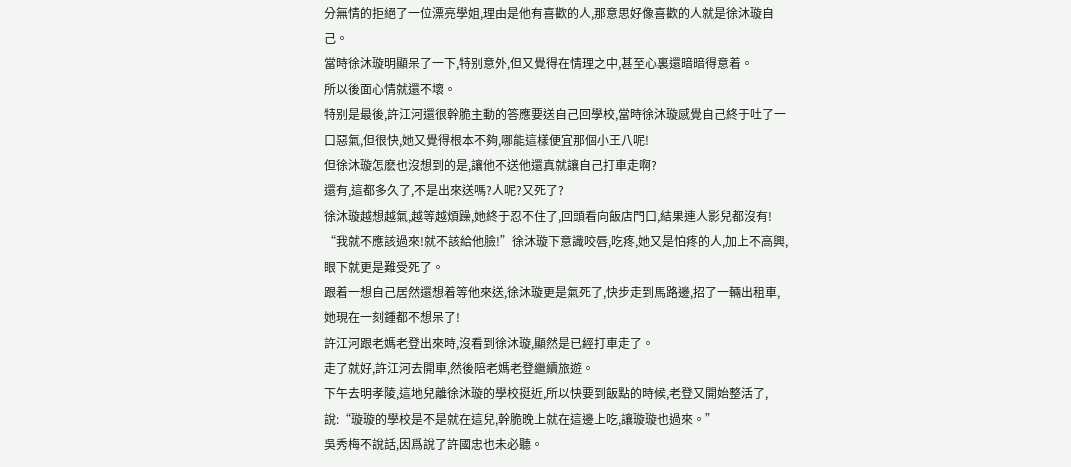分無情的拒絕了一位漂亮學姐,理由是他有喜歡的人,那意思好像喜歡的人就是徐沐璇自己。
當時徐沐璇明顯呆了一下,特别意外,但又覺得在情理之中,甚至心裏還暗暗得意着。
所以後面心情就還不壞。
特别是最後,許江河還很幹脆主動的答應要送自己回學校,當時徐沐璇感覺自己終于吐了一口惡氣,但很快,她又覺得根本不夠,哪能這樣便宜那個小王八呢!
但徐沐璇怎麽也沒想到的是,讓他不送他還真就讓自己打車走啊?
還有,這都多久了,不是出來送嗎?人呢?又死了?
徐沐璇越想越氣,越等越煩躁,她終于忍不住了,回頭看向飯店門口,結果連人影兒都沒有!
“我就不應該過來!就不該給他臉!”徐沐璇下意識咬唇,吃疼,她又是怕疼的人,加上不高興,眼下就更是難受死了。
跟着一想自己居然還想着等他來送,徐沐璇更是氣死了,快步走到馬路邊,招了一輛出租車,她現在一刻鍾都不想呆了!
許江河跟老媽老登出來時,沒看到徐沐璇,顯然是已經打車走了。
走了就好,許江河去開車,然後陪老媽老登繼續旅遊。
下午去明孝陵,這地兒離徐沐璇的學校挺近,所以快要到飯點的時候,老登又開始整活了,說:“璇璇的學校是不是就在這兒,幹脆晚上就在這邊上吃,讓璇璇也過來。”
吳秀梅不說話,因爲說了許國忠也未必聽。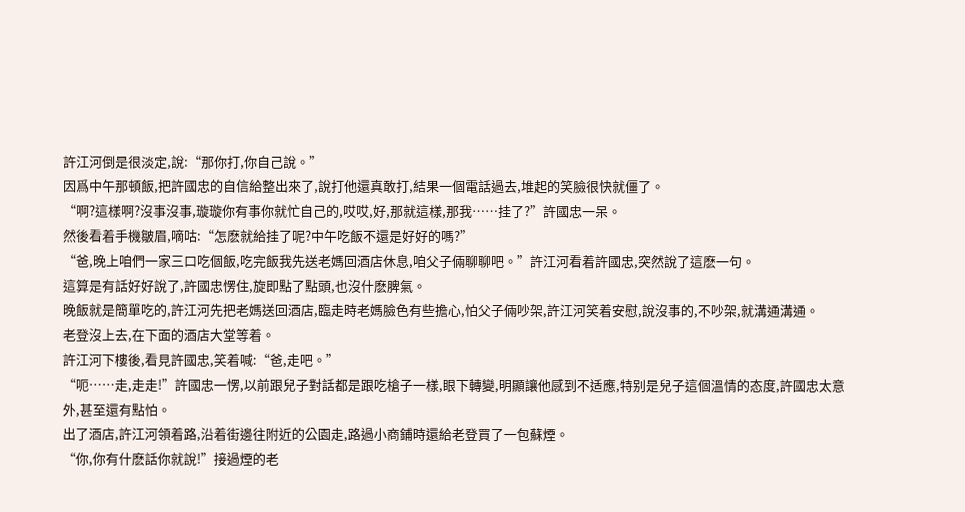許江河倒是很淡定,說:“那你打,你自己說。”
因爲中午那頓飯,把許國忠的自信給整出來了,說打他還真敢打,結果一個電話過去,堆起的笑臉很快就僵了。
“啊?這樣啊?沒事沒事,璇璇你有事你就忙自己的,哎哎,好,那就這樣,那我……挂了?”許國忠一呆。
然後看着手機皺眉,嘀咕:“怎麽就給挂了呢?中午吃飯不還是好好的嗎?”
“爸,晚上咱們一家三口吃個飯,吃完飯我先送老媽回酒店休息,咱父子倆聊聊吧。”許江河看着許國忠,突然說了這麽一句。
這算是有話好好說了,許國忠愣住,旋即點了點頭,也沒什麽脾氣。
晚飯就是簡單吃的,許江河先把老媽送回酒店,臨走時老媽臉色有些擔心,怕父子倆吵架,許江河笑着安慰,說沒事的,不吵架,就溝通溝通。
老登沒上去,在下面的酒店大堂等着。
許江河下樓後,看見許國忠,笑着喊:“爸,走吧。”
“呃……走,走走!”許國忠一愣,以前跟兒子對話都是跟吃槍子一樣,眼下轉變,明顯讓他感到不适應,特别是兒子這個溫情的态度,許國忠太意外,甚至還有點怕。
出了酒店,許江河領着路,沿着街邊往附近的公園走,路過小商鋪時還給老登買了一包蘇煙。
“你,你有什麽話你就說!”接過煙的老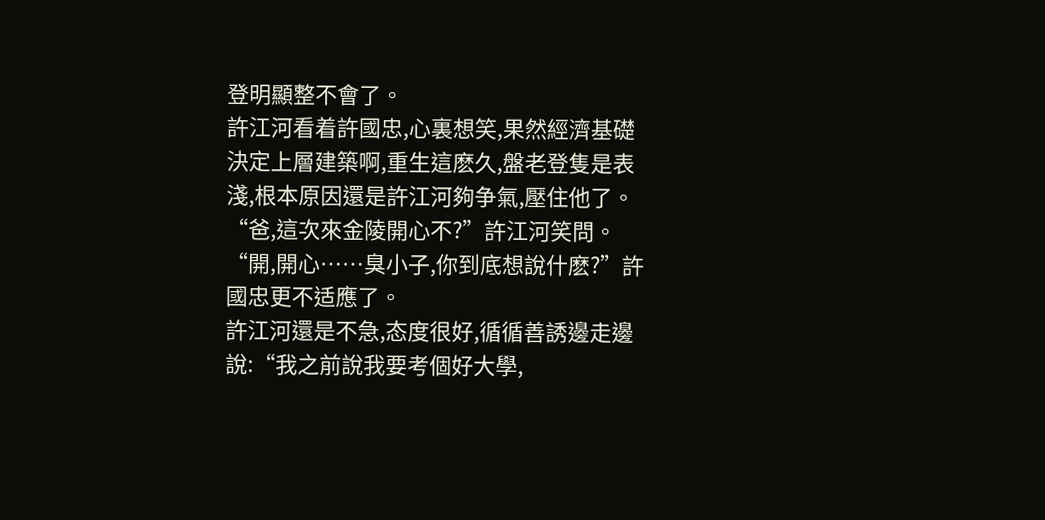登明顯整不會了。
許江河看着許國忠,心裏想笑,果然經濟基礎決定上層建築啊,重生這麽久,盤老登隻是表淺,根本原因還是許江河夠争氣,壓住他了。
“爸,這次來金陵開心不?”許江河笑問。
“開,開心……臭小子,你到底想說什麽?”許國忠更不适應了。
許江河還是不急,态度很好,循循善誘邊走邊說:“我之前說我要考個好大學,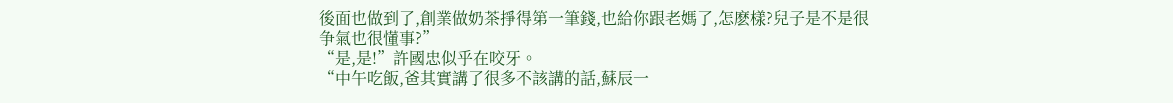後面也做到了,創業做奶茶掙得第一筆錢,也給你跟老媽了,怎麽樣?兒子是不是很争氣也很懂事?”
“是,是!”許國忠似乎在咬牙。
“中午吃飯,爸其實講了很多不該講的話,蘇辰一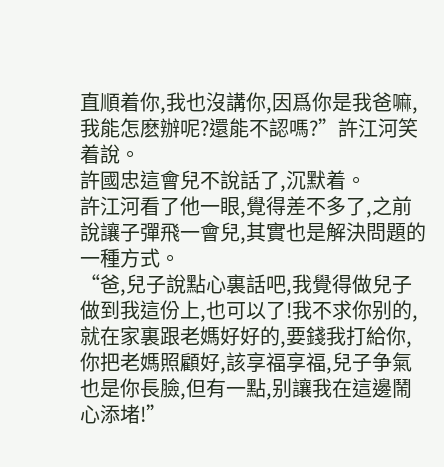直順着你,我也沒講你,因爲你是我爸嘛,我能怎麽辦呢?還能不認嗎?”許江河笑着說。
許國忠這會兒不說話了,沉默着。
許江河看了他一眼,覺得差不多了,之前說讓子彈飛一會兒,其實也是解決問題的一種方式。
“爸,兒子說點心裏話吧,我覺得做兒子做到我這份上,也可以了!我不求你别的,就在家裏跟老媽好好的,要錢我打給你,你把老媽照顧好,該享福享福,兒子争氣也是你長臉,但有一點,别讓我在這邊鬧心添堵!”